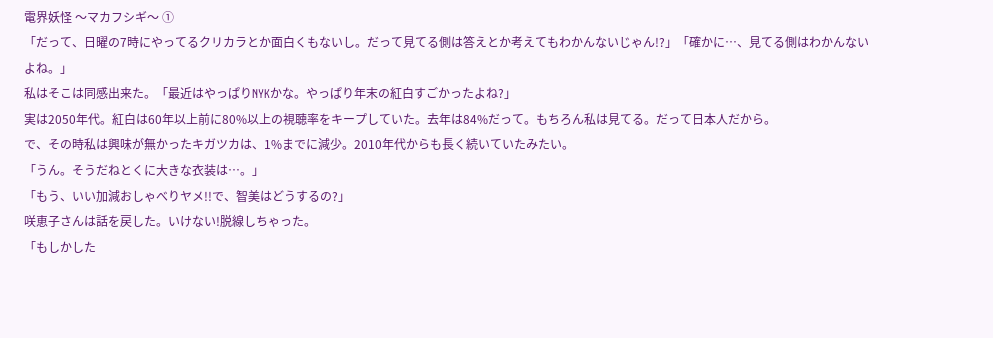電界妖怪 〜マカフシギ〜 ①
「だって、日曜の7時にやってるクリカラとか面白くもないし。だって見てる側は答えとか考えてもわかんないじゃん!?」「確かに…、見てる側はわかんないよね。」
私はそこは同感出来た。「最近はやっぱりNYKかな。やっぱり年末の紅白すごかったよね?」
実は2050年代。紅白は60年以上前に80%以上の視聴率をキープしていた。去年は84%だって。もちろん私は見てる。だって日本人だから。
で、その時私は興味が無かったキガツカは、1%までに減少。2010年代からも長く続いていたみたい。
「うん。そうだねとくに大きな衣装は…。」
「もう、いい加減おしゃべりヤメ!!で、智美はどうするの?」
咲恵子さんは話を戻した。いけない!脱線しちゃった。
「もしかした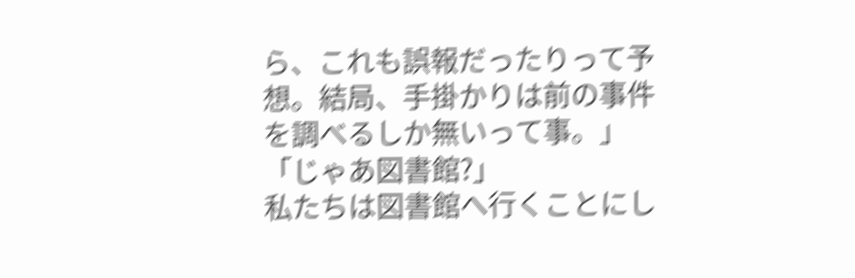ら、これも誤報だったりって予想。結局、手掛かりは前の事件を調べるしか無いって事。」
「じゃあ図書館?」
私たちは図書館へ行くことにし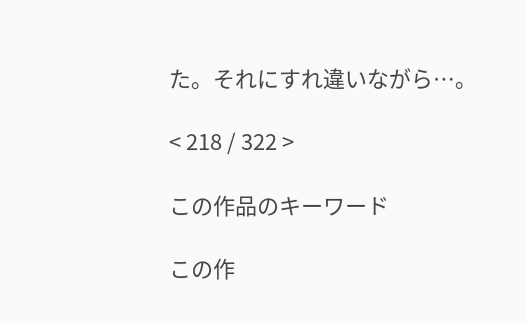た。それにすれ違いながら…。

< 218 / 322 >

この作品のキーワード

この作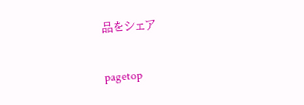品をシェア

pagetop